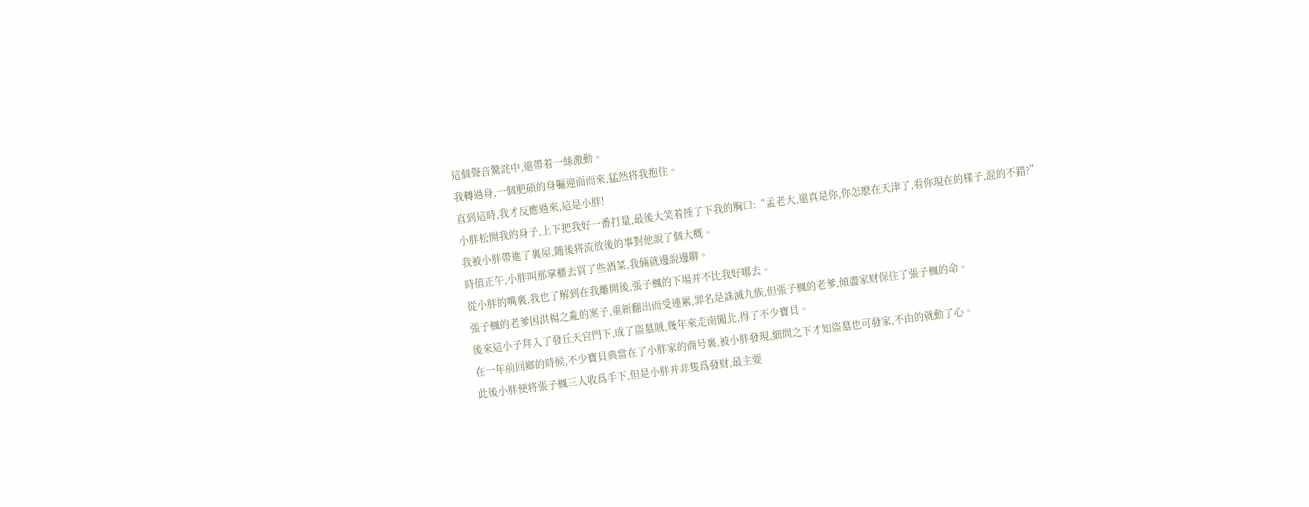這個聲音驚詫中,還帶着一絲激動。
我轉過身,一個肥碩的身軀迎面而來,猛然将我抱住。
直到這時,我才反應過來,這是小胖!
小胖松開我的身子,上下把我好一番打量,最後大笑着捶了下我的胸口:“孟老大,還真是你,你怎麽在天津了,看你現在的樣子,混的不錯?”
我被小胖帶進了裏屋,随後将流放後的事對他說了個大概。
時值正午,小胖叫那掌櫃去買了些酒菜,我倆就邊說邊聊。
從小胖的嘴裏,我也了解到在我離開後,張子楓的下場并不比我好哪去。
張子楓的老爹因洪楊之亂的案子,重新翻出而受連累,罪名是誅滅九族,但張子楓的老爹,傾盡家财保住了張子楓的命。
後來這小子拜入了發丘天官門下,成了盜墓賊,幾年來走南闖北,得了不少寶貝。
在一年前回鄉的時候,不少寶貝典當在了小胖家的商号裏,被小胖發現,細問之下才知盜墓也可發家,不由的就動了心。
此後小胖便将張子楓三人收爲手下,但是小胖并非隻爲發财,最主要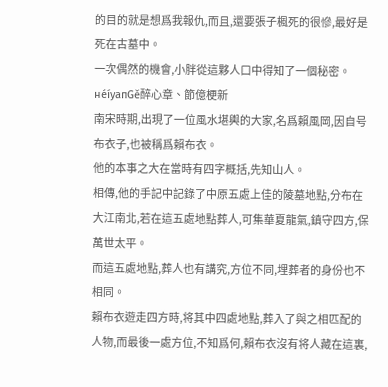的目的就是想爲我報仇,而且,還要張子楓死的很慘,最好是死在古墓中。
一次偶然的機會,小胖從這夥人口中得知了一個秘密。нéíуапGě醉心章、節億梗新
南宋時期,出現了一位風水堪輿的大家,名爲賴風岡,因自号布衣子,也被稱爲賴布衣。
他的本事之大在當時有四字概括,先知山人。
相傳,他的手記中記錄了中原五處上佳的陵墓地點,分布在大江南北,若在這五處地點葬人,可集華夏龍氣,鎮守四方,保萬世太平。
而這五處地點,葬人也有講究,方位不同,埋葬者的身份也不相同。
賴布衣遊走四方時,将其中四處地點,葬入了與之相匹配的人物,而最後一處方位,不知爲何,賴布衣沒有将人藏在這裏,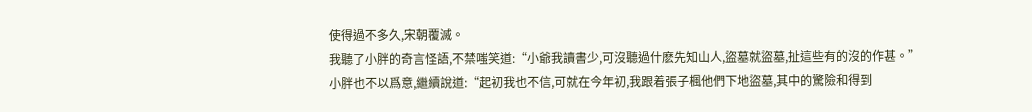使得過不多久,宋朝覆滅。
我聽了小胖的奇言怪語,不禁嗤笑道:“小爺我讀書少,可沒聽過什麽先知山人,盜墓就盜墓,扯這些有的沒的作甚。”
小胖也不以爲意,繼續說道:“起初我也不信,可就在今年初,我跟着張子楓他們下地盜墓,其中的驚險和得到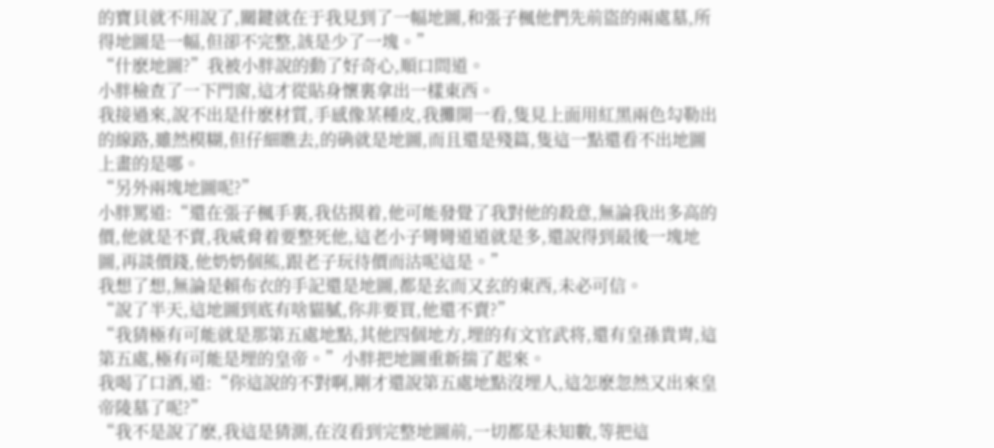的寶貝就不用說了,關鍵就在于我見到了一幅地圖,和張子楓他們先前盜的兩處墓,所得地圖是一幅,但卻不完整,該是少了一塊。”
“什麽地圖?”我被小胖說的動了好奇心,順口問道。
小胖檢查了一下門窗,這才從貼身懷裏拿出一樣東西。
我接過來,說不出是什麽材質,手感像某種皮,我攤開一看,隻見上面用紅黑兩色勾勒出的線路,雖然模糊,但仔細瞧去,的确就是地圖,而且還是殘篇,隻這一點還看不出地圖上畫的是哪。
“另外兩塊地圖呢?”
小胖罵道:“還在張子楓手裏,我估摸着,他可能發覺了我對他的殺意,無論我出多高的價,他就是不賣,我威脅着要整死他,這老小子彎彎道道就是多,還說得到最後一塊地圖,再談價錢,他奶奶個熊,跟老子玩待價而沽呢這是。”
我想了想,無論是賴布衣的手記還是地圖,都是玄而又玄的東西,未必可信。
“說了半天,這地圖到底有啥貓膩,你非要買,他還不賣?”
“我猜極有可能就是那第五處地點,其他四個地方,埋的有文官武将,還有皇孫貴胄,這第五處,極有可能是埋的皇帝。”小胖把地圖重新揣了起來。
我喝了口酒,道:“你這說的不對啊,剛才還說第五處地點沒埋人,這怎麽忽然又出來皇帝陵墓了呢?”
“我不是說了麽,我這是猜測,在沒看到完整地圖前,一切都是未知數,等把這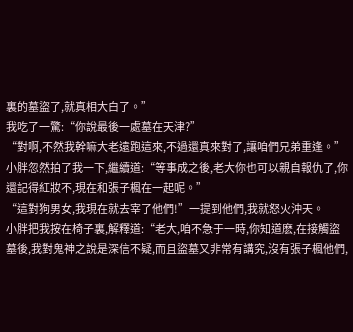裏的墓盜了,就真相大白了。”
我吃了一驚:“你說最後一處墓在天津?”
“對啊,不然我幹嘛大老遠跑這來,不過還真來對了,讓咱們兄弟重逢。”小胖忽然拍了我一下,繼續道:“等事成之後,老大你也可以親自報仇了,你還記得紅妝不,現在和張子楓在一起呢。”
“這對狗男女,我現在就去宰了他們!”一提到他們,我就怒火沖天。
小胖把我按在椅子裏,解釋道:“老大,咱不急于一時,你知道麽,在接觸盜墓後,我對鬼神之說是深信不疑,而且盜墓又非常有講究,沒有張子楓他們,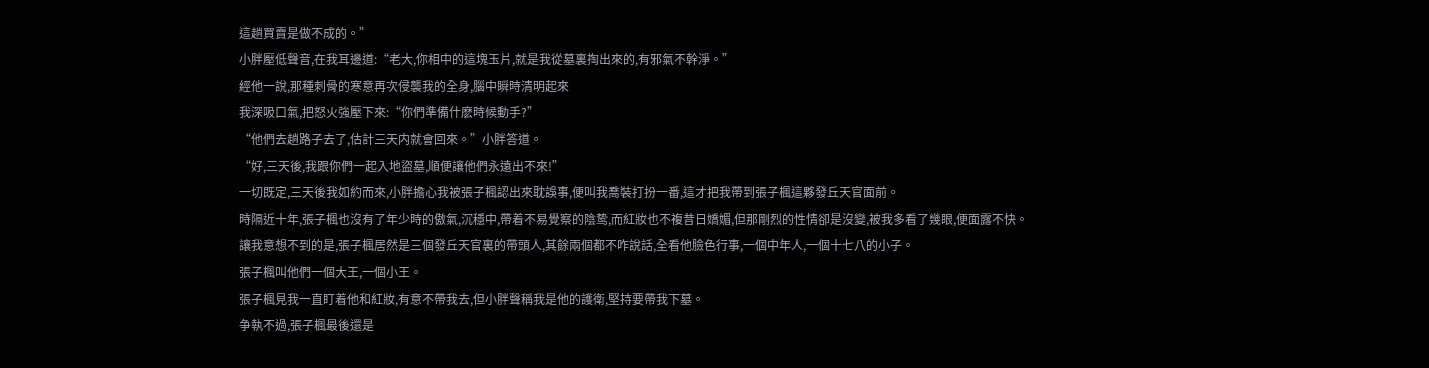這趟買賣是做不成的。”
小胖壓低聲音,在我耳邊道:“老大,你相中的這塊玉片,就是我從墓裏掏出來的,有邪氣不幹淨。”
經他一說,那種刺骨的寒意再次侵襲我的全身,腦中瞬時清明起來
我深吸口氣,把怒火強壓下來:“你們準備什麽時候動手?”
“他們去趟路子去了,估計三天内就會回來。”小胖答道。
“好,三天後,我跟你們一起入地盜墓,順便讓他們永遠出不來!”
一切既定,三天後我如約而來,小胖擔心我被張子楓認出來耽誤事,便叫我喬裝打扮一番,這才把我帶到張子楓這夥發丘天官面前。
時隔近十年,張子楓也沒有了年少時的傲氣,沉穩中,帶着不易覺察的陰鸷,而紅妝也不複昔日嬌媚,但那剛烈的性情卻是沒變,被我多看了幾眼,便面露不快。
讓我意想不到的是,張子楓居然是三個發丘天官裏的帶頭人,其餘兩個都不咋說話,全看他臉色行事,一個中年人,一個十七八的小子。
張子楓叫他們一個大王,一個小王。
張子楓見我一直盯着他和紅妝,有意不帶我去,但小胖聲稱我是他的護衛,堅持要帶我下墓。
争執不過,張子楓最後還是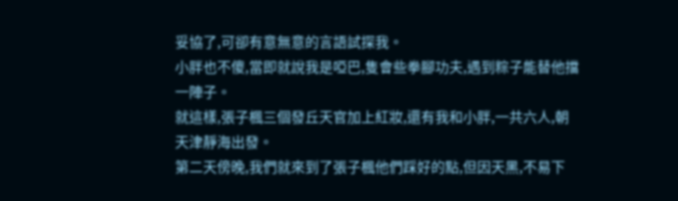妥協了,可卻有意無意的言語試探我。
小胖也不傻,當即就說我是啞巴,隻會些拳腳功夫,遇到粽子能替他擋一陣子。
就這樣,張子楓三個發丘天官加上紅妝,還有我和小胖,一共六人,朝天津靜海出發。
第二天傍晚,我們就來到了張子楓他們踩好的點,但因天黑,不易下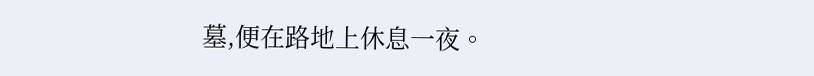墓,便在路地上休息一夜。